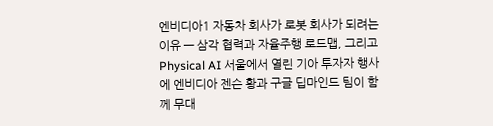엔비디아1 자동차 회사가 로봇 회사가 되려는 이유 — 삼각 협력과 자율주행 로드맵, 그리고 Physical AI 서울에서 열린 기아 투자자 행사에 엔비디아 젠슨 황과 구글 딥마인드 팀이 함께 무대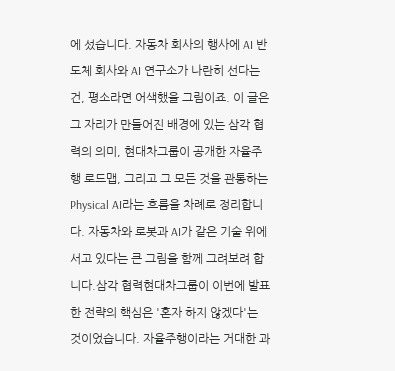에 섰습니다. 자동차 회사의 행사에 AI 반도체 회사와 AI 연구소가 나란히 선다는 건, 평소라면 어색했을 그림이죠. 이 글은 그 자리가 만들어진 배경에 있는 삼각 협력의 의미, 현대차그룹이 공개한 자율주행 로드맵, 그리고 그 모든 것을 관통하는 Physical AI라는 흐름을 차례로 정리합니다. 자동차와 로봇과 AI가 같은 기술 위에 서고 있다는 큰 그림을 함께 그려보려 합니다.삼각 협력현대차그룹이 이번에 발표한 전략의 핵심은 '혼자 하지 않겠다'는 것이었습니다. 자율주행이라는 거대한 과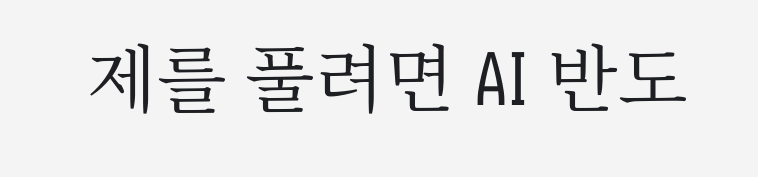제를 풀려면 AI 반도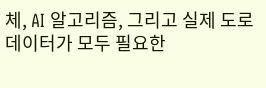체, AI 알고리즘, 그리고 실제 도로 데이터가 모두 필요한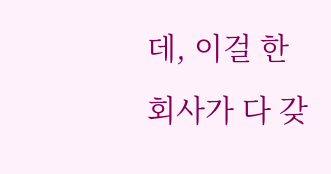데, 이걸 한 회사가 다 갖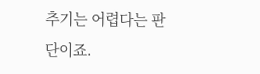추기는 어렵다는 판단이죠.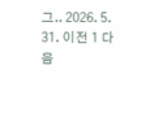그.. 2026. 5. 31. 이전 1 다음